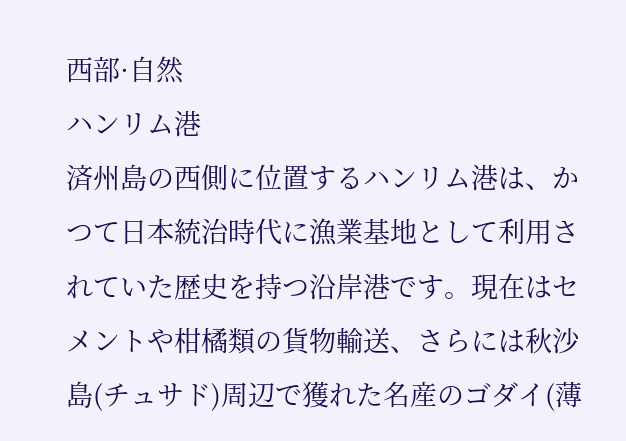西部·自然
ハンリム港
済州島の西側に位置するハンリム港は、かつて日本統治時代に漁業基地として利用されていた歴史を持つ沿岸港です。現在はセメントや柑橘類の貨物輸送、さらには秋沙島(チュサド)周辺で獲れた名産のゴダイ(薄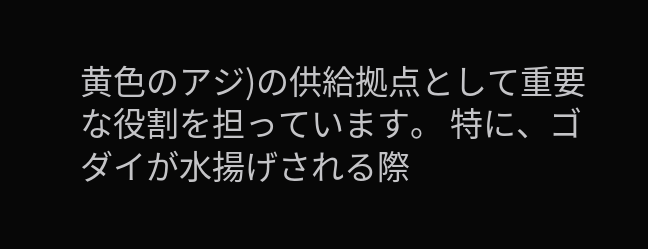黄色のアジ)の供給拠点として重要な役割を担っています。 特に、ゴダイが水揚げされる際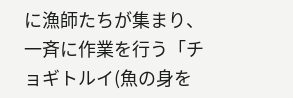に漁師たちが集まり、一斉に作業を行う「チョギトルイ(魚の身を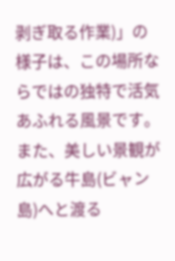剥ぎ取る作業)」の様子は、この場所ならではの独特で活気あふれる風景です。また、美しい景観が広がる牛島(ビャン島)へと渡る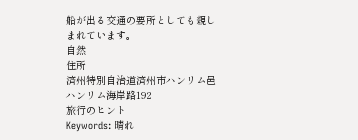船が出る交通の要所としても親しまれています。
自然
住所
済州特別自治道済州市ハンリム邑ハンリム海岸路192
旅行のヒント
Keywords: 晴れ